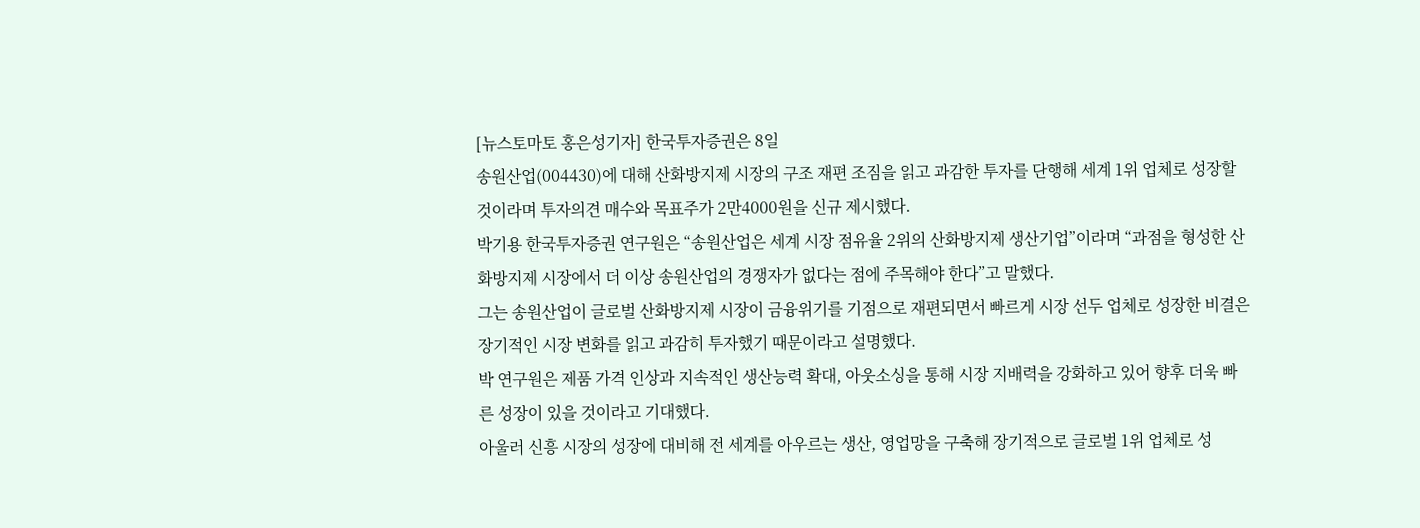[뉴스토마토 홍은성기자] 한국투자증권은 8일
송원산업(004430)에 대해 산화방지제 시장의 구조 재편 조짐을 읽고 과감한 투자를 단행해 세계 1위 업체로 성장할 것이라며 투자의견 매수와 목표주가 2만4000원을 신규 제시했다.
박기용 한국투자증권 연구원은 “송원산업은 세계 시장 점유율 2위의 산화방지제 생산기업”이라며 “과점을 형성한 산화방지제 시장에서 더 이상 송원산업의 경쟁자가 없다는 점에 주목해야 한다”고 말했다.
그는 송원산업이 글로벌 산화방지제 시장이 금융위기를 기점으로 재편되면서 빠르게 시장 선두 업체로 성장한 비결은 장기적인 시장 변화를 읽고 과감히 투자했기 때문이라고 설명했다.
박 연구원은 제품 가격 인상과 지속적인 생산능력 확대, 아웃소싱을 통해 시장 지배력을 강화하고 있어 향후 더욱 빠른 성장이 있을 것이라고 기대했다.
아울러 신흥 시장의 성장에 대비해 전 세계를 아우르는 생산, 영업망을 구축해 장기적으로 글로벌 1위 업체로 성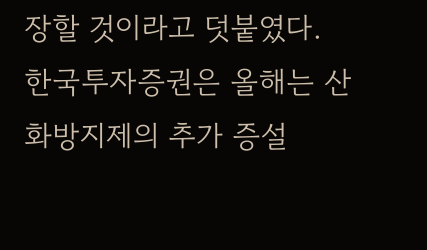장할 것이라고 덧붙였다.
한국투자증권은 올해는 산화방지제의 추가 증설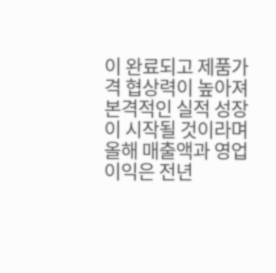이 완료되고 제품가격 협상력이 높아져 본격적인 실적 성장이 시작될 것이라며 올해 매출액과 영업이익은 전년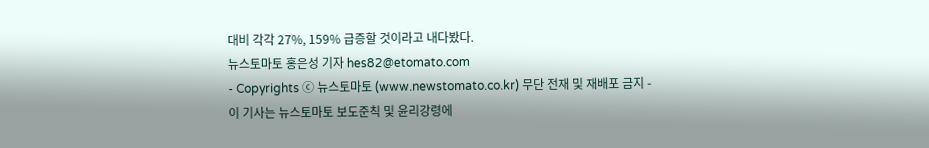대비 각각 27%, 159% 급증할 것이라고 내다봤다.
뉴스토마토 홍은성 기자 hes82@etomato.com
- Copyrights ⓒ 뉴스토마토 (www.newstomato.co.kr) 무단 전재 및 재배포 금지 -
이 기사는 뉴스토마토 보도준칙 및 윤리강령에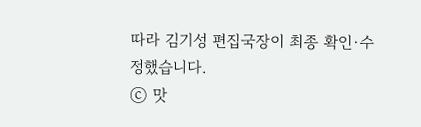따라 김기성 편집국장이 최종 확인·수정했습니다.
ⓒ 맛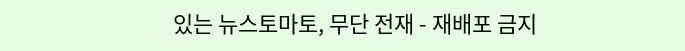있는 뉴스토마토, 무단 전재 - 재배포 금지